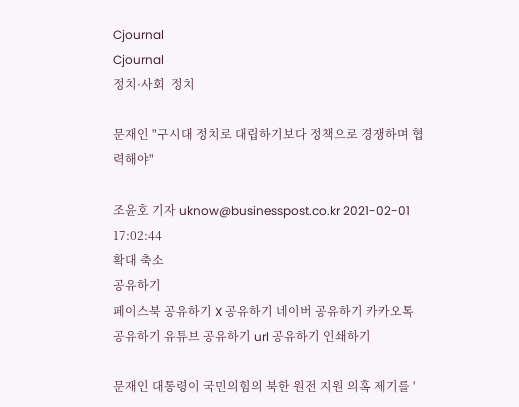Cjournal
Cjournal
정치·사회  정치

문재인 "구시대 정치로 대립하기보다 정책으로 경쟁하며 협력해야"

조윤호 기자 uknow@businesspost.co.kr 2021-02-01 17:02:44
확대 축소
공유하기
페이스북 공유하기 X 공유하기 네이버 공유하기 카카오톡 공유하기 유튜브 공유하기 url 공유하기 인쇄하기

문재인 대통령이 국민의힘의 북한 원전 지원 의혹 제기를 '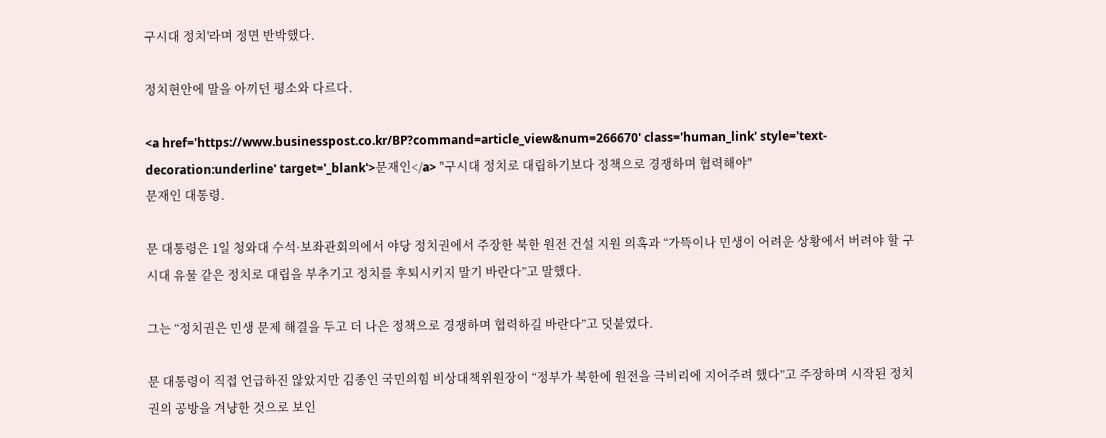구시대 정치'라며 정면 반박했다.

정치현안에 말을 아끼던 평소와 다르다.

<a href='https://www.businesspost.co.kr/BP?command=article_view&num=266670' class='human_link' style='text-decoration:underline' target='_blank'>문재인</a> "구시대 정치로 대립하기보다 정책으로 경쟁하며 협력해야"
문재인 대통령.

문 대통령은 1일 청와대 수석·보좌관회의에서 야당 정치권에서 주장한 북한 원전 건설 지원 의혹과 “가뜩이나 민생이 어려운 상황에서 버려야 할 구시대 유물 같은 정치로 대립을 부추기고 정치를 후퇴시키지 말기 바란다”고 말했다.

그는 “정치권은 민생 문제 해결을 두고 더 나은 정책으로 경쟁하며 협력하길 바란다”고 덧붙였다.

문 대통령이 직접 언급하진 않았지만 김종인 국민의힘 비상대책위원장이 “정부가 북한에 원전을 극비리에 지어주려 했다”고 주장하며 시작된 정치권의 공방을 겨냥한 것으로 보인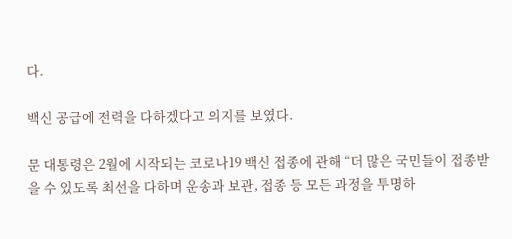다.

백신 공급에 전력을 다하겠다고 의지를 보였다.

문 대통령은 2월에 시작되는 코로나19 백신 접종에 관해 “더 많은 국민들이 접종받을 수 있도록 최선을 다하며 운송과 보관, 접종 등 모든 과정을 투명하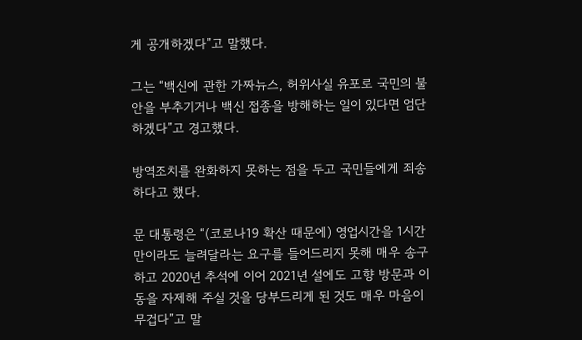게 공개하겠다”고 말했다.

그는 “백신에 관한 가짜뉴스, 허위사실 유포로 국민의 불안을 부추기거나 백신 접종을 방해하는 일이 있다면 엄단하겠다”고 경고했다.

방역조치를 완화하지 못하는 점을 두고 국민들에게 죄송하다고 했다.

문 대통령은 “(코로나19 확산 때문에) 영업시간을 1시간 만이라도 늘려달라는 요구를 들어드리지 못해 매우 송구하고 2020년 추석에 이어 2021년 설에도 고향 방문과 이동을 자제해 주실 것을 당부드리게 된 것도 매우 마음이 무겁다”고 말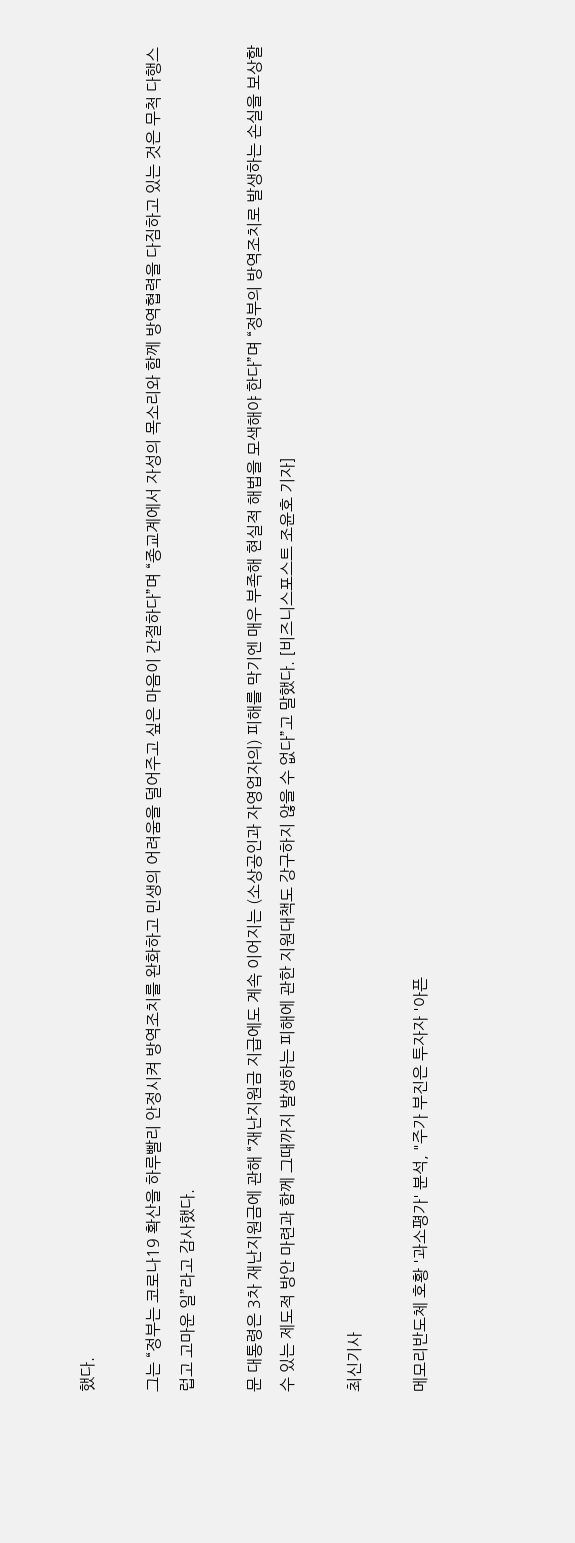했다.

그는 “정부는 코로나19 확산을 하루빨리 안정시켜 방역조치를 완화하고 민생의 어려움을 덜어주고 싶은 마음이 간절하다”며 “종교계에서 자성의 목소리와 함께 방역협력을 다짐하고 있는 것은 무척 다행스럽고 고마운 일”라고 감사했다.

문 대통령은 3차 재난지원금에 관해 “재난지원금 지급에도 계속 이어지는 (소상공인과 자영업자의) 피해를 막기엔 매우 부족해 현실적 해법을 모색해야 한다”며 “정부의 방역조치로 발생하는 손실을 보상할 수 있는 제도적 방안 마련과 함께 그때까지 발생하는 피해에 관한 지원대책도 강구하지 않을 수 없다”고 말했다. [비즈니스포스트 조윤호 기자]

최신기사

메모리반도체 호황 '과소평가' 분석, "주가 부진은 투자자 '아픈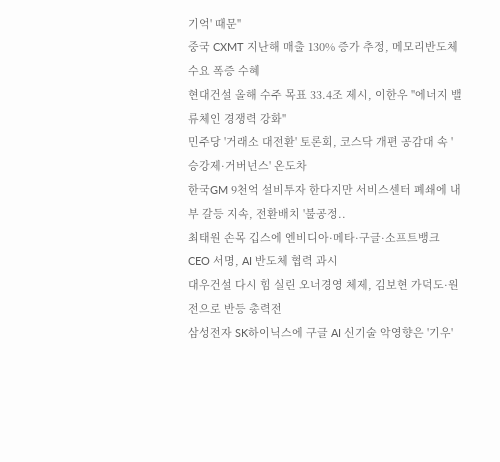기억' 때문"
중국 CXMT 지난해 매출 130% 증가 추정, 메모리반도체 수요 폭증 수혜
현대건설 올해 수주 목표 33.4조 제시, 이한우 "에너지 밸류체인 경쟁력 강화"
민주당 '거래소 대전환' 토론회, 코스닥 개편 공감대 속 '승강제·거버넌스' 온도차
한국GM 9천억 설비투자 한다지만 서비스센터 폐쇄에 내부 갈등 지속, 전환배치 '불공정..
최태원 손목 깁스에 엔비디아·메타·구글·소프트뱅크 CEO 서명, AI 반도체 협력 과시
대우건설 다시 힘 실린 오너경영 체제, 김보현 가덕도·원전으로 반등 총력전
삼성전자 SK하이닉스에 구글 AI 신기술 악영향은 '기우'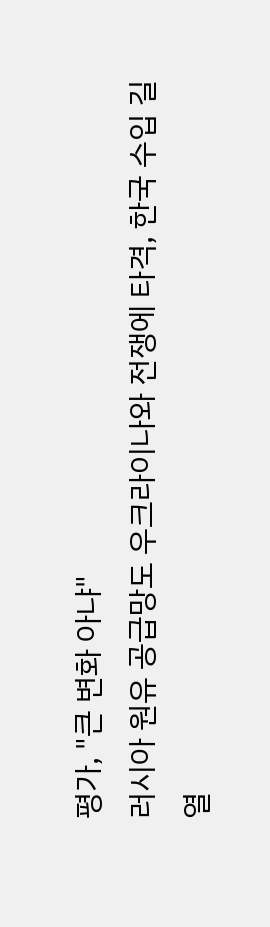평가, "큰 변화 아냐"
러시아 원유 공급망도 우크라이나와 전쟁에 타격, 한국 수입 길 열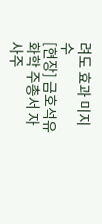려도 효과 미지수
[현장] 금호석유화학 주총서 자사주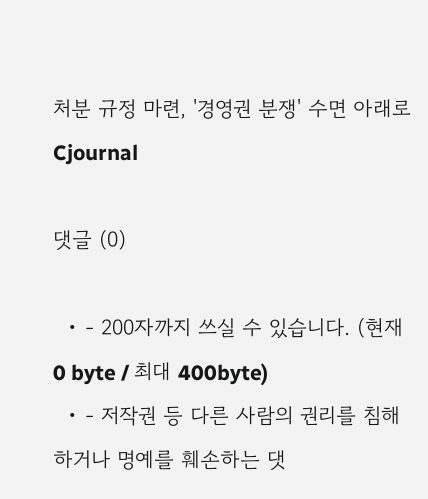처분 규정 마련, '경영권 분쟁' 수면 아래로
Cjournal

댓글 (0)

  • - 200자까지 쓰실 수 있습니다. (현재 0 byte / 최대 400byte)
  • - 저작권 등 다른 사람의 권리를 침해하거나 명예를 훼손하는 댓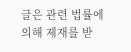글은 관련 법률에 의해 제재를 받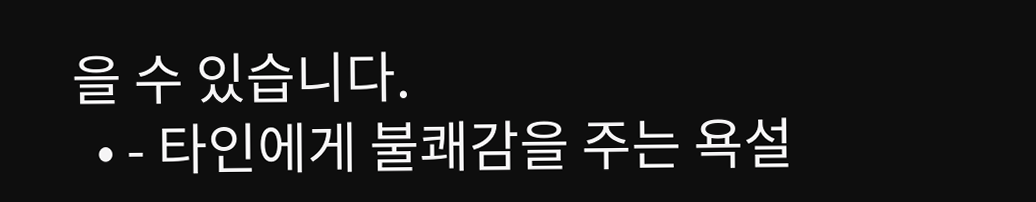을 수 있습니다.
  • - 타인에게 불쾌감을 주는 욕설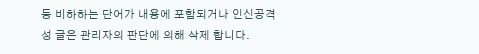등 비하하는 단어가 내용에 포함되거나 인신공격성 글은 관리자의 판단에 의해 삭제 합니다.